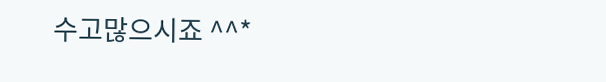수고많으시죠 ^^*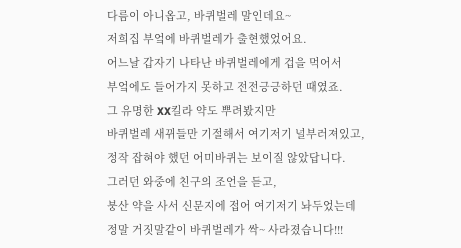다름이 아니옵고, 바퀴벌레 말인데요~
저희집 부엌에 바퀴벌레가 출현했었어요.
어느날 갑자기 나타난 바퀴벌레에게 겁을 먹어서
부엌에도 들어가지 못하고 전전긍긍하던 때였죠.
그 유명한 XX킬라 약도 뿌려봤지만
바퀴벌레 새뀌들만 기절해서 여기저기 널부러져있고,
정작 잡혀야 했던 어미바퀴는 보이질 않았답니다.
그러던 와중에 친구의 조언을 듣고,
붕산 약을 사서 신문지에 접어 여기저기 놔두었는데
정말 거짓말같이 바퀴벌레가 싹~ 사라졌습니다!!!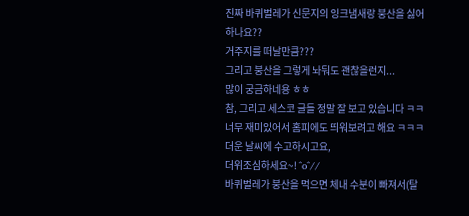진짜 바퀴벌레가 신문지의 잉크냄새랑 붕산을 싫어하나요??
거주지를 떠날만큼???
그리고 붕산을 그렇게 놔둬도 괜찮을런지...
많이 궁금하네용 ㅎㅎ
참, 그리고 세스코 글들 정말 잘 보고 있습니다 ㅋㅋ
너무 재미있어서 홈피에도 띄워보려고 해요 ㅋㅋㅋ
더운 날씨에 수고하시고요,
더위조심하세요~! ^o^//
바퀴벌레가 붕산을 먹으면 체내 수분이 빠져서(탈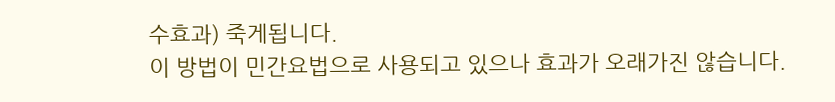수효과) 죽게됩니다.
이 방법이 민간요법으로 사용되고 있으나 효과가 오래가진 않습니다.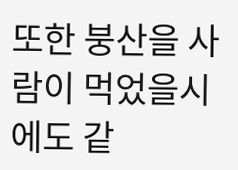또한 붕산을 사람이 먹었을시에도 같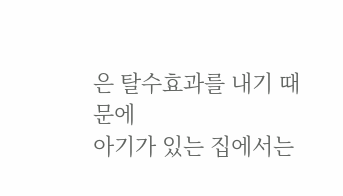은 탈수효과를 내기 때문에
아기가 있는 집에서는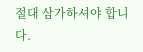절대 삼가하셔야 합니다.